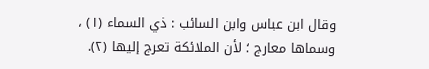وقال ابن عباس وابن السائب : ذي السماء (١) ، وسماها معارج ؛ لأن الملائكة تعرج إليها (٢).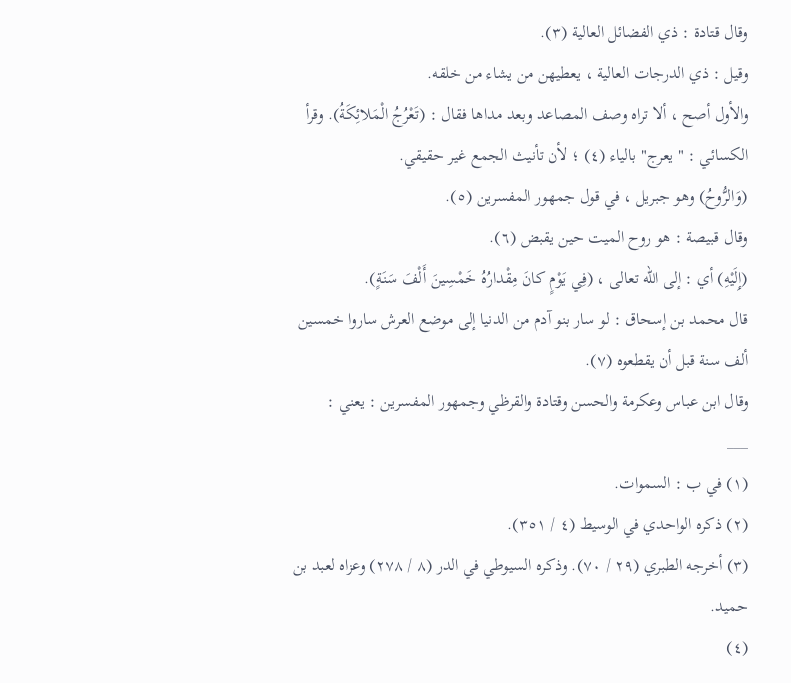وقال قتادة : ذي الفضائل العالية (٣).
وقيل : ذي الدرجات العالية ، يعطيهن من يشاء من خلقه.
والأول أصح ، ألا تراه وصف المصاعد وبعد مداها فقال : (تَعْرُجُ الْمَلائِكَةُ). وقرأ الكسائي : " يعرج" بالياء (٤) ؛ لأن تأنيث الجمع غير حقيقي.
(وَالرُّوحُ) وهو جبريل ، في قول جمهور المفسرين (٥).
وقال قبيصة : هو روح الميت حين يقبض (٦).
(إِلَيْهِ) أي : إلى الله تعالى ، (فِي يَوْمٍ كانَ مِقْدارُهُ خَمْسِينَ أَلْفَ سَنَةٍ).
قال محمد بن إسحاق : لو سار بنو آدم من الدنيا إلى موضع العرش ساروا خمسين ألف سنة قبل أن يقطعوه (٧).
وقال ابن عباس وعكرمة والحسن وقتادة والقرظي وجمهور المفسرين : يعني :
___
(١) في ب : السموات.
(٢) ذكره الواحدي في الوسيط (٤ / ٣٥١).
(٣) أخرجه الطبري (٢٩ / ٧٠). وذكره السيوطي في الدر (٨ / ٢٧٨) وعزاه لعبد بن حميد.
(٤)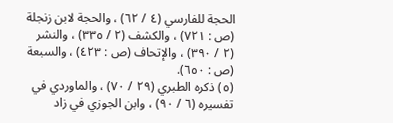الحجة للفارسي (٤ / ٦٢) ، والحجة لابن زنجلة (ص : ٧٢١) ، والكشف (٢ / ٣٣٥) ، والنشر (٢ / ٣٩٠) ، والإتحاف (ص : ٤٢٣) ، والسبعة (ص : ٦٥٠).
(٥) ذكره الطبري (٢٩ / ٧٠) ، والماوردي في تفسيره (٦ / ٩٠) ، وابن الجوزي في زاد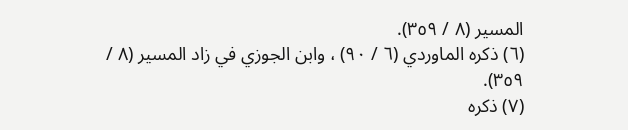المسير (٨ / ٣٥٩).
(٦) ذكره الماوردي (٦ / ٩٠) ، وابن الجوزي في زاد المسير (٨ / ٣٥٩).
(٧) ذكره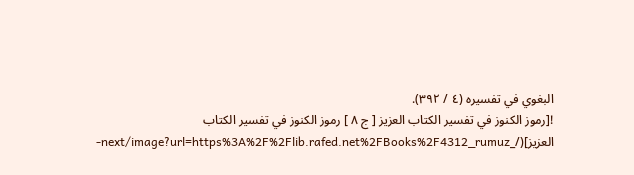البغوي في تفسيره (٤ / ٣٩٢).
![رموز الكنوز في تفسير الكتاب العزيز [ ج ٨ ] رموز الكنوز في تفسير الكتاب العزيز](/_next/image?url=https%3A%2F%2Flib.rafed.net%2FBooks%2F4312_rumuz-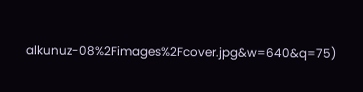alkunuz-08%2Fimages%2Fcover.jpg&w=640&q=75)